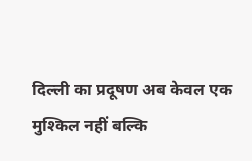दिल्ली का प्रदूषण अब केवल एक मुश्किल नहीं बल्कि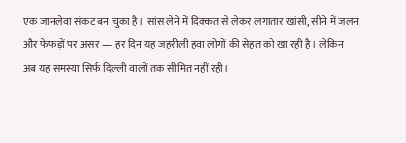एक जानलेवा संकट बन चुका है। सांस लेने में दिक्कत से लेकर लगातार खांसी, सीने में जलन और फेफड़ों पर असर — हर दिन यह जहरीली हवा लोगों की सेहत को खा रही है। लेकिन अब यह समस्या सिर्फ दिल्ली वालों तक सीमित नहीं रही।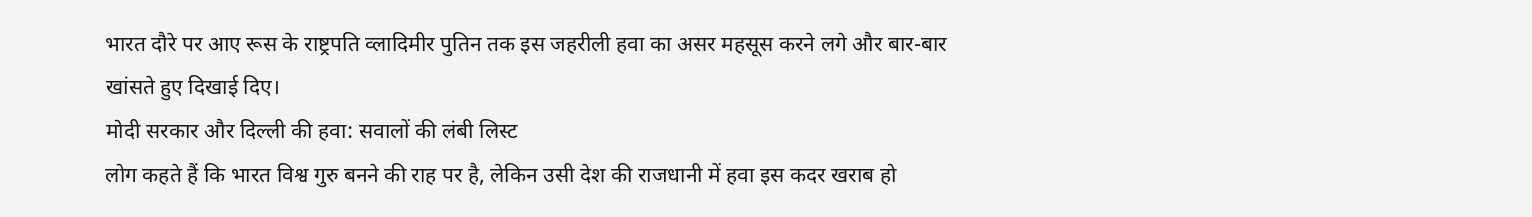भारत दौरे पर आए रूस के राष्ट्रपति व्लादिमीर पुतिन तक इस जहरीली हवा का असर महसूस करने लगे और बार-बार खांसते हुए दिखाई दिए।
मोदी सरकार और दिल्ली की हवा: सवालों की लंबी लिस्ट
लोग कहते हैं कि भारत विश्व गुरु बनने की राह पर है, लेकिन उसी देश की राजधानी में हवा इस कदर खराब हो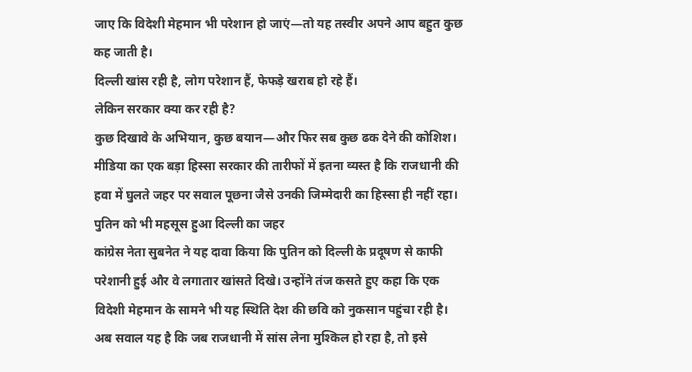जाए कि विदेशी मेहमान भी परेशान हो जाएं—तो यह तस्वीर अपने आप बहुत कुछ कह जाती है।
दिल्ली खांस रही है, लोग परेशान हैं, फेफड़े खराब हो रहे हैं।
लेकिन सरकार क्या कर रही है?
कुछ दिखावे के अभियान, कुछ बयान—और फिर सब कुछ ढक देने की कोशिश।
मीडिया का एक बड़ा हिस्सा सरकार की तारीफों में इतना व्यस्त है कि राजधानी की हवा में घुलते जहर पर सवाल पूछना जैसे उनकी जिम्मेदारी का हिस्सा ही नहीं रहा।
पुतिन को भी महसूस हुआ दिल्ली का जहर
कांग्रेस नेता सुबनेत ने यह दावा किया कि पुतिन को दिल्ली के प्रदूषण से काफी परेशानी हुई और वे लगातार खांसते दिखे। उन्होंने तंज कसते हुए कहा कि एक विदेशी मेहमान के सामने भी यह स्थिति देश की छवि को नुकसान पहुंचा रही है।
अब सवाल यह है कि जब राजधानी में सांस लेना मुश्किल हो रहा है, तो इसे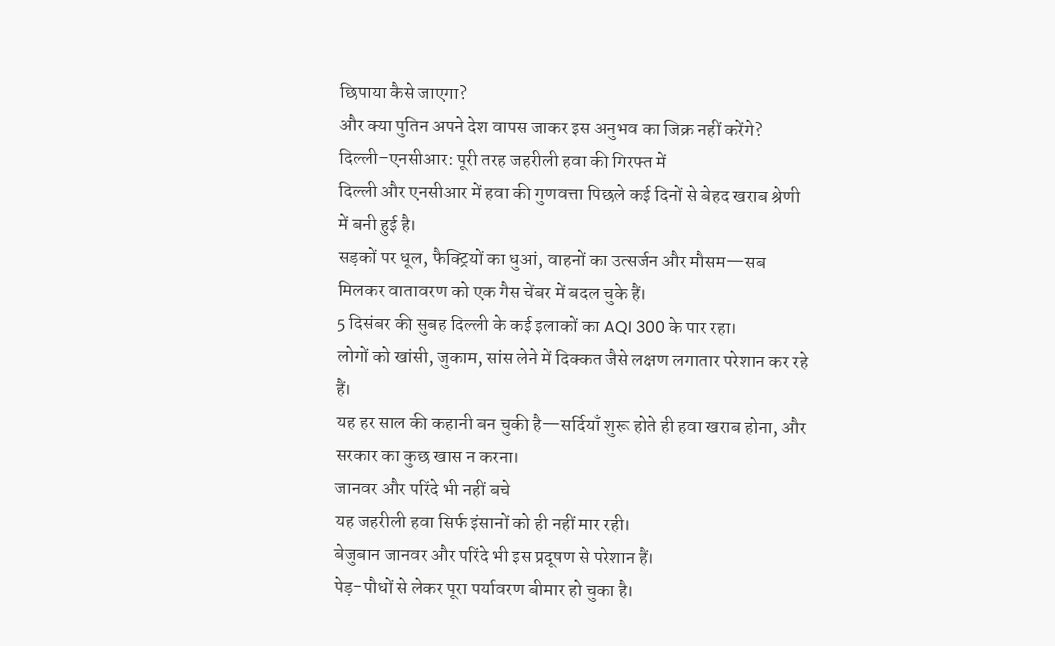छिपाया कैसे जाएगा?
और क्या पुतिन अपने देश वापस जाकर इस अनुभव का जिक्र नहीं करेंगे?
दिल्ली–एनसीआर: पूरी तरह जहरीली हवा की गिरफ्त में
दिल्ली और एनसीआर में हवा की गुणवत्ता पिछले कई दिनों से बेहद खराब श्रेणी में बनी हुई है।
सड़कों पर धूल, फैक्ट्रियों का धुआं, वाहनों का उत्सर्जन और मौसम—सब मिलकर वातावरण को एक गैस चेंबर में बदल चुके हैं।
5 दिसंबर की सुबह दिल्ली के कई इलाकों का AQI 300 के पार रहा।
लोगों को खांसी, जुकाम, सांस लेने में दिक्कत जैसे लक्षण लगातार परेशान कर रहे हैं।
यह हर साल की कहानी बन चुकी है—सर्दियाँ शुरू होते ही हवा खराब होना, और सरकार का कुछ खास न करना।
जानवर और परिंदे भी नहीं बचे
यह जहरीली हवा सिर्फ इंसानों को ही नहीं मार रही।
बेजुबान जानवर और परिंदे भी इस प्रदूषण से परेशान हैं।
पेड़-पौधों से लेकर पूरा पर्यावरण बीमार हो चुका है।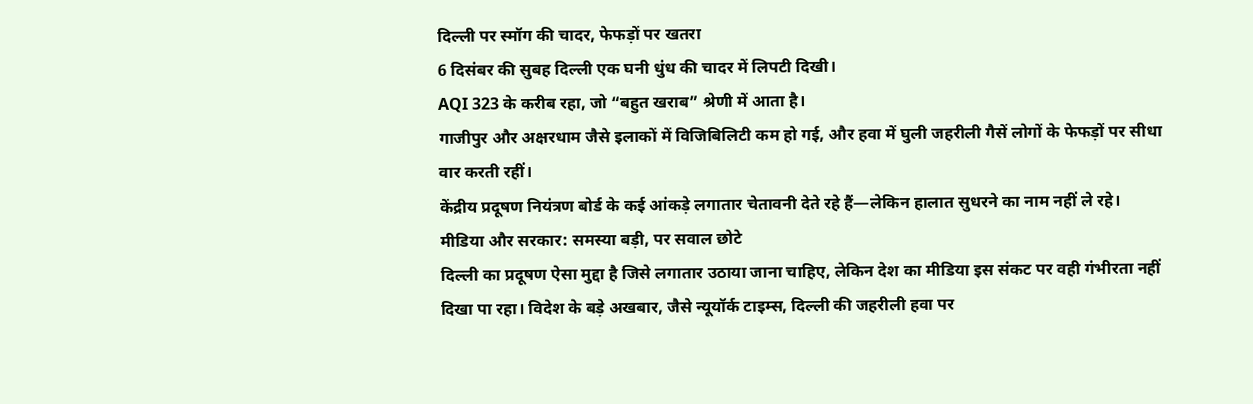दिल्ली पर स्मॉग की चादर, फेफड़ों पर खतरा
6 दिसंबर की सुबह दिल्ली एक घनी धुंध की चादर में लिपटी दिखी।
AQI 323 के करीब रहा, जो “बहुत खराब” श्रेणी में आता है।
गाजीपुर और अक्षरधाम जैसे इलाकों में विजिबिलिटी कम हो गई, और हवा में घुली जहरीली गैसें लोगों के फेफड़ों पर सीधा वार करती रहीं।
केंद्रीय प्रदूषण नियंत्रण बोर्ड के कई आंकड़े लगातार चेतावनी देते रहे हैं—लेकिन हालात सुधरने का नाम नहीं ले रहे।
मीडिया और सरकार: समस्या बड़ी, पर सवाल छोटे
दिल्ली का प्रदूषण ऐसा मुद्दा है जिसे लगातार उठाया जाना चाहिए, लेकिन देश का मीडिया इस संकट पर वही गंभीरता नहीं दिखा पा रहा। विदेश के बड़े अखबार, जैसे न्यूयॉर्क टाइम्स, दिल्ली की जहरीली हवा पर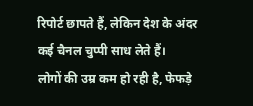रिपोर्ट छापते हैं, लेकिन देश के अंदर कई चैनल चुप्पी साध लेते हैं।
लोगों की उम्र कम हो रही है, फेफड़े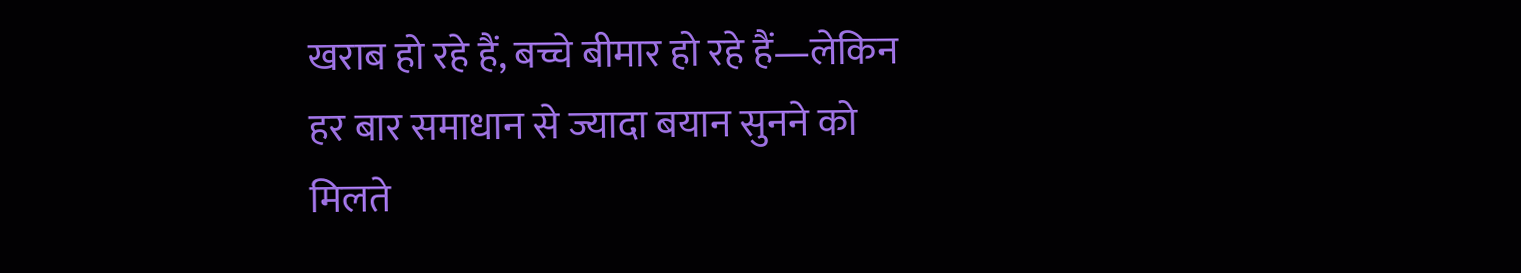खराब हो रहे हैं, बच्चे बीमार हो रहे हैं—लेकिन हर बार समाधान से ज्यादा बयान सुनने को मिलते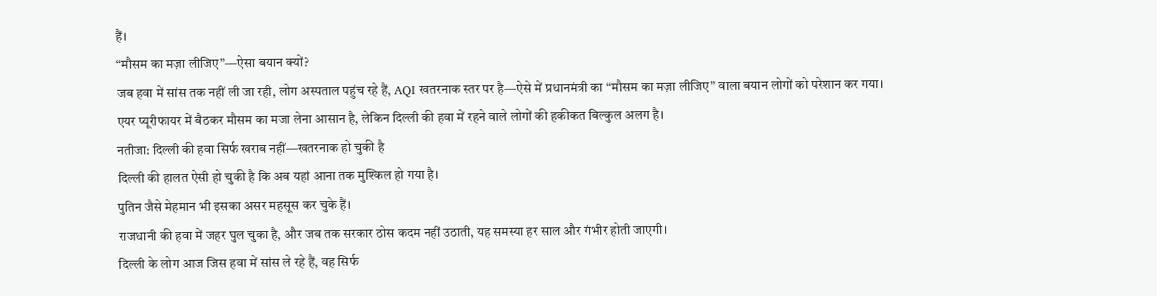हैं।
“मौसम का मज़ा लीजिए”—ऐसा बयान क्यों?
जब हवा में सांस तक नहीं ली जा रही, लोग अस्पताल पहुंच रहे हैं, AQI खतरनाक स्तर पर है—ऐसे में प्रधानमंत्री का “मौसम का मज़ा लीजिए” वाला बयान लोगों को परेशान कर गया।
एयर प्यूरीफायर में बैठकर मौसम का मजा लेना आसान है, लेकिन दिल्ली की हवा में रहने वाले लोगों की हकीकत बिल्कुल अलग है।
नतीजा: दिल्ली की हवा सिर्फ खराब नहीं—खतरनाक हो चुकी है
दिल्ली की हालत ऐसी हो चुकी है कि अब यहां आना तक मुश्किल हो गया है।
पुतिन जैसे मेहमान भी इसका असर महसूस कर चुके हैं।
राजधानी की हवा में जहर घुल चुका है, और जब तक सरकार ठोस कदम नहीं उठाती, यह समस्या हर साल और गंभीर होती जाएगी।
दिल्ली के लोग आज जिस हवा में सांस ले रहे हैं, वह सिर्फ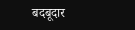बदबूदार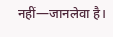नहीं—जानलेवा है।